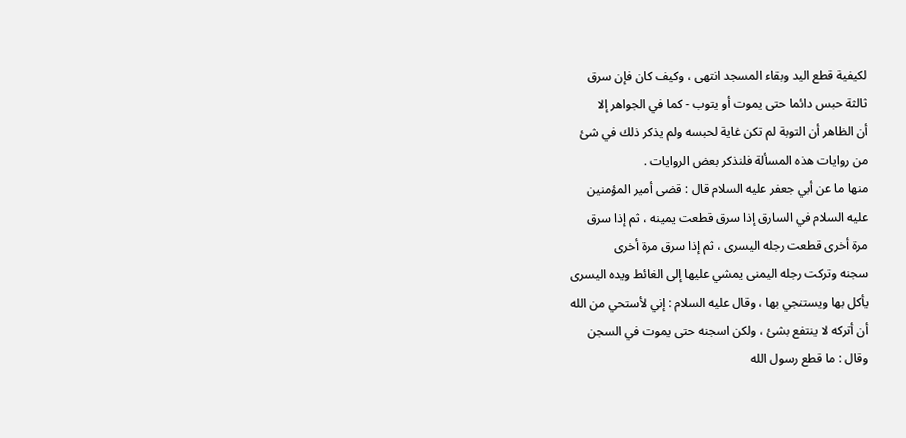لكيفية قطع اليد وبقاء المسجد انتهى ، وكيف كان فإن سرق
ثالثة حبس دائما حتى يموت أو يتوب - كما في الجواهر إلا
أن الظاهر أن التوبة لم تكن غاية لحبسه ولم يذكر ذلك في شئ
من روايات هذه المسألة فلنذكر بعض الروايات .
منها ما عن أبي جعفر عليه السلام قال : قضى أمير المؤمنين
عليه السلام في السارق إذا سرق قطعت يمينه ، ثم إذا سرق
مرة أخرى قطعت رجله اليسرى ، ثم إذا سرق مرة أخرى
سجنه وتركت رجله اليمنى يمشي عليها إلى الغائط ويده اليسرى
يأكل بها ويستنجي بها ، وقال عليه السلام : إني لأستحي من الله
أن أتركه لا ينتفع بشئ ، ولكن اسجنه حتى يموت في السجن
وقال : ما قطع رسول الله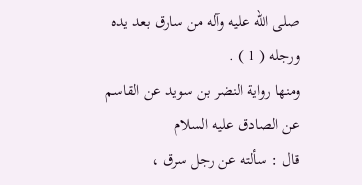صلى الله عليه وآله من سارق بعد يده
ورجله ( 1 ) .
ومنها رواية النضر بن سويد عن القاسم عن الصادق عليه السلام
قال : سألته عن رجل سرق ،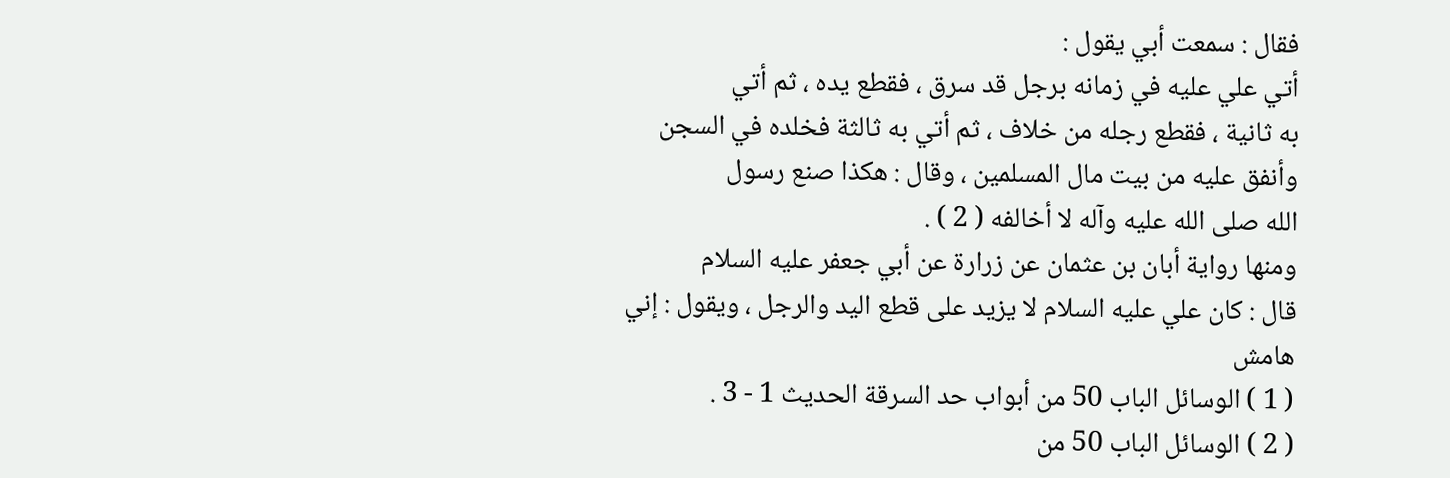فقال : سمعت أبي يقول :
أتي علي عليه في زمانه برجل قد سرق ، فقطع يده ، ثم أتي
به ثانية ، فقطع رجله من خلاف ، ثم أتي به ثالثة فخلده في السجن
وأنفق عليه من بيت مال المسلمين ، وقال : هكذا صنع رسول
الله صلى الله عليه وآله لا أخالفه ( 2 ) .
ومنها رواية أبان بن عثمان عن زرارة عن أبي جعفر عليه السلام
قال : كان علي عليه السلام لا يزيد على قطع اليد والرجل ، ويقول : إني
هامش
( 1 ) الوسائل الباب 50 من أبواب حد السرقة الحديث 1 - 3 .
( 2 ) الوسائل الباب 50 من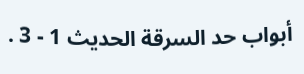أبواب حد السرقة الحديث 1 - 3 .